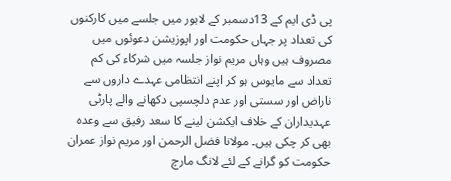پی ڈی ایم کے 13دسمبر کے لاہور میں جلسے میں کارکنوں کی تعداد پر جہاں حکومت اور اپوزیشن دعوئوں میں مصروف ہیں وہاں مریم نواز جلسہ میں شرکاء کی کم تعداد سے مایوس ہو کر اپنے انتظامی عہدے داروں سے ناراض اور سستی اور عدم دلچسپی دکھانے والے پارٹی عہدیداران کے خلاف ایکشن لینے کا سعد رفیق سے وعدہ بھی کر چکی ہیں۔ مولانا فضل الرحمن اور مریم نواز عمران حکومت کو گرانے کے لئے لانگ مارچ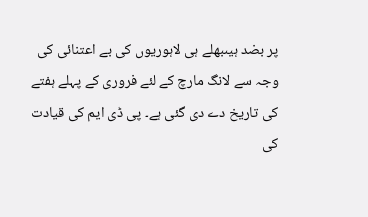پر بضد ہیںبھلے ہی لاہوریوں کی بے اعتنائی کی وجہ سے لانگ مارچ کے لئے فروری کے پہلے ہفتے کی تاریخ دے دی گئی ہے۔ پی ڈی ایم کی قیادت کی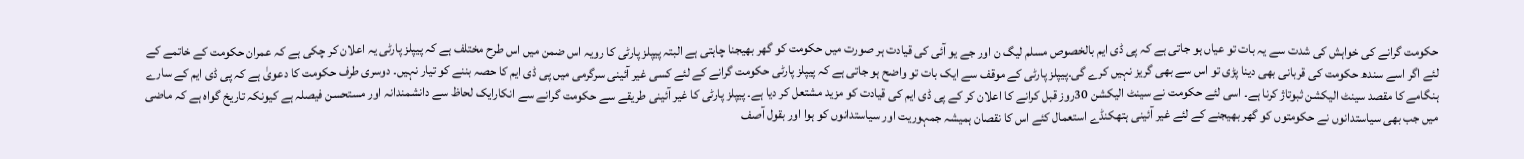حکومت گرانے کی خواہش کی شدت سے یہ بات تو عیاں ہو جاتی ہے کہ پی ڈی ایم بالخصوص مسلم لیگ ن اور جے یو آئی کی قیادت ہر صورت میں حکومت کو گھر بھیجنا چاہتی ہے البتہ پیپلز پارٹی کا رویہ اس ضمن میں اس طرح مختلف ہے کہ پیپلز پارٹی یہ اعلان کر چکی ہے کہ عمران حکومت کے خاتمے کے لئے اگر اسے سندھ حکومت کی قربانی بھی دینا پڑی تو اس سے بھی گریز نہیں کرے گی۔پیپلز پارٹی کے موقف سے ایک بات تو واضح ہو جاتی ہے کہ پیپلز پارٹی حکومت گرانے کے لئے کسی غیر آئینی سرگرمی میں پی ڈی ایم کا حصہ بننے کو تیار نہیں۔ دوسری طرف حکومت کا دعویٰ ہے کہ پی ڈی ایم کے سارے ہنگامے کا مقصد سینٹ الیکشن ثبوتاژ کرنا ہے۔ اسی لئے حکومت نے سینٹ الیکشن 30روز قبل کرانے کا اعلان کر کے پی ڈی ایم کی قیادت کو مزید مشتعل کر دیا ہے۔ پیپلز پارٹی کا غیر آئینی طریقے سے حکومت گرانے سے انکارایک لحاظ سے دانشمندانہ اور مستحسن فیصلہ ہے کیونکہ تاریخ گواہ ہے کہ ماضی میں جب بھی سیاستدانوں نے حکومتوں کو گھر بھیجنے کے لئے غیر آئینی ہتھکنڈے استعمال کئے اس کا نقصان ہمیشہ جمہوریت اور سیاستدانوں کو ہوا اور بقول آصف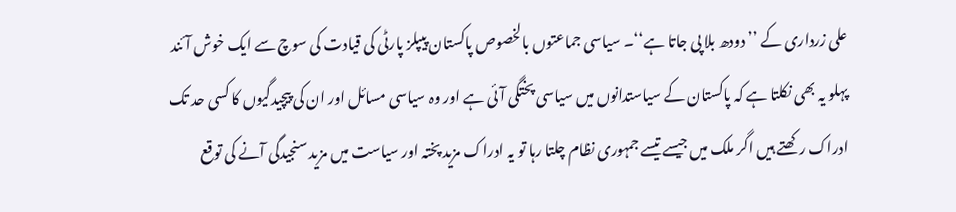علی زرداری کے ’’ دودھ بلا پی جاتا ہے‘‘۔ سیاسی جماعتوں بالخصوص پاکستان پیپلز پارٹی کی قیادت کی سوچ سے ایک خوش آئند پہلو یہ بھی نکلتا ہے کہ پاکستان کے سیاستدانوں میں سیاسی پختگی آئی ہے اور وہ سیاسی مسائل اور ان کی پیچیدگیوں کا کسی حد تک ادراک رکھتے ہیں اگر ملک میں جیسے تیسے جمہوری نظام چلتا رہا تو یہ ادراک مزید پختہ اور سیاست میں مزید سنجیدگی آنے کی توقع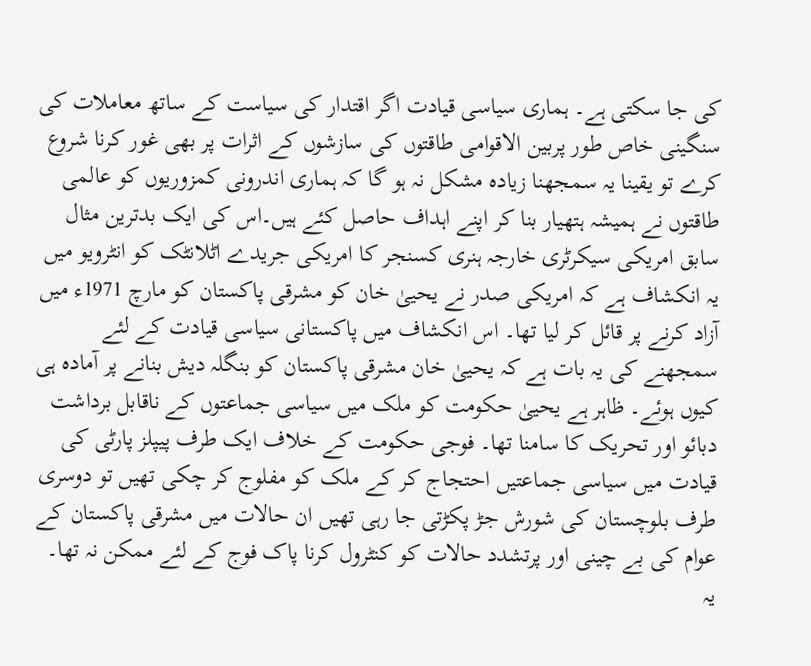کی جا سکتی ہے۔ ہماری سیاسی قیادت اگر اقتدار کی سیاست کے ساتھ معاملات کی سنگینی خاص طور پربین الاقوامی طاقتوں کی سازشوں کے اثرات پر بھی غور کرنا شروع کرے تو یقینا یہ سمجھنا زیادہ مشکل نہ ہو گا کہ ہماری اندرونی کمزوریوں کو عالمی طاقتوں نے ہمیشہ ہتھیار بنا کر اپنے اہداف حاصل کئے ہیں۔اس کی ایک بدترین مثال سابق امریکی سیکرٹری خارجہ ہنری کسنجر کا امریکی جریدے اٹلانٹک کو انٹرویو میں یہ انکشاف ہے کہ امریکی صدر نے یحییٰ خان کو مشرقی پاکستان کو مارچ 1971ء میں آزاد کرنے پر قائل کر لیا تھا۔ اس انکشاف میں پاکستانی سیاسی قیادت کے لئے سمجھنے کی یہ بات ہے کہ یحییٰ خان مشرقی پاکستان کو بنگلہ دیش بنانے پر آمادہ ہی کیوں ہوئے۔ ظاہر ہے یحییٰ حکومت کو ملک میں سیاسی جماعتوں کے ناقابل برداشت دبائو اور تحریک کا سامنا تھا۔ فوجی حکومت کے خلاف ایک طرف پیپلز پارٹی کی قیادت میں سیاسی جماعتیں احتجاج کر کے ملک کو مفلوج کر چکی تھیں تو دوسری طرف بلوچستان کی شورش جڑ پکڑتی جا رہی تھیں ان حالات میں مشرقی پاکستان کے عوام کی بے چینی اور پرتشدد حالات کو کنٹرول کرنا پاک فوج کے لئے ممکن نہ تھا۔ یہ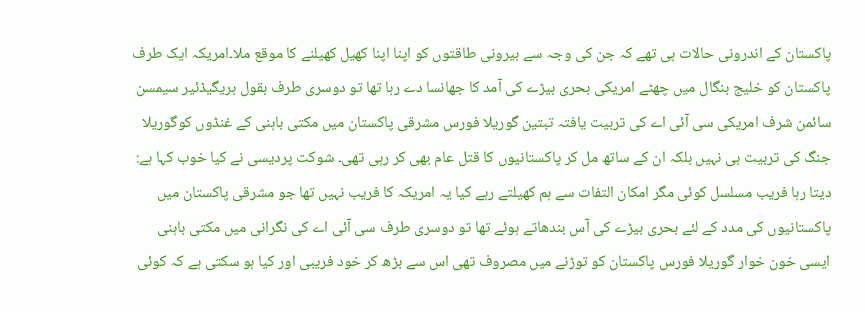پاکستان کے اندرونی حالات ہی تھے کہ جن کی وجہ سے بیرونی طاقتوں کو اپنا اپنا کھیل کھیلنے کا موقع ملا۔امریکہ ایک طرف پاکستان کو خلیج بنگال میں چھٹے امریکی بحری بیڑے کی آمد کا جھانسا دے رہا تھا تو دوسری طرف بقول بریگیڈئیر سیمسن سائمن شرف امریکی سی آئی اے کی تربیت یافتہ تبتین گوریلا فورس مشرقی پاکستان میں مکتی باہنی کے غنڈوں کوگوریلا جنگ کی تربیت ہی نہیں بلکہ ان کے ساتھ مل کر پاکستانیوں کا قتل عام بھی کر رہی تھی۔ شوکت پردیسی نے کیا خوب کہا ہے: دیتا رہا فریب مسلسل کوئی مگر امکان التفات سے ہم کھیلتے رہے کیا یہ امریکہ کا فریب نہیں تھا جو مشرقی پاکستان میں پاکستانیوں کی مدد کے لئے بحری بیڑے کی آس بندھاتے ہوئے تھا تو دوسری طرف سی آئی اے کی نگرانی میں مکتی باہنی ایسی خون خوار گوریلا فورس پاکستان کو توڑنے میں مصروف تھی اس سے بڑھ کر خود فریبی اور کیا ہو سکتی ہے کہ کوئی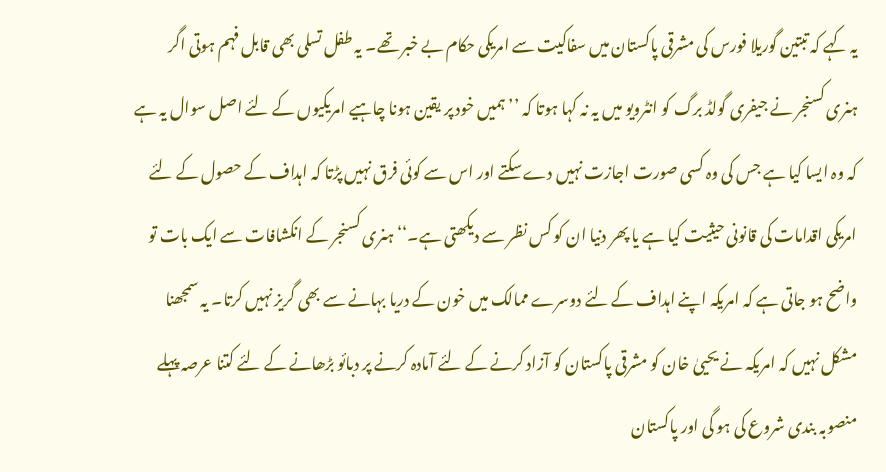یہ کہے کہ تبتین گوریلا فورس کی مشرقی پاکستان میں سفاکیت سے امریکی حکام بے خبر تھے۔ یہ طفل تسلی بھی قابل فہم ہوتی اگر ہنری کسنجر نے جیفری گولڈ برگ کو انٹرویو میں یہ نہ کہا ہوتا کہ ’’ہمیں خود پر یقین ہونا چاہیے امریکیوں کے لئے اصل سوال یہ ہے کہ وہ ایسا کیا ہے جس کی وہ کسی صورت اجازت نہیں دے سکتے اور اس سے کوئی فرق نہیں پڑتا کہ اہداف کے حصول کے لئے امریکی اقدامات کی قانونی حیثیت کیا ہے یا پھر دنیا ان کو کس نظر سے دیکھتی ہے۔‘‘ ہنری کسنجر کے انکشافات سے ایک بات تو واضح ہو جاتی ہے کہ امریکہ اپنے اہداف کے لئے دوسرے ممالک میں خون کے دریا بہانے سے بھی گریز نہیں کرتا۔ یہ سمجھنا مشکل نہیں کہ امریکہ نے یحییٰ خان کو مشرقی پاکستان کو آزاد کرنے کے لئے آمادہ کرنے پر دبائو بڑھانے کے لئے کتنا عرصہ پہلے منصوبہ بندی شروع کی ہو گی اور پاکستان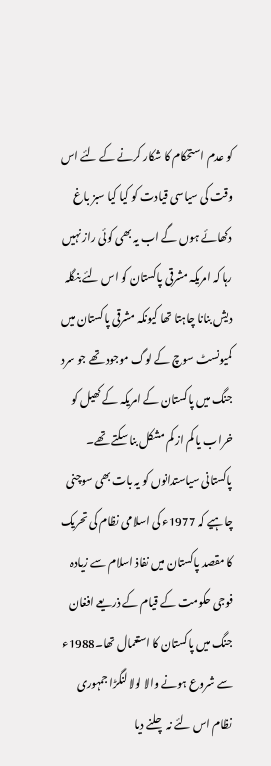کو عدم استحکام کا شکار کرنے کے لئے اس وقت کی سیاسی قیادت کو کیا کیا سبز باغ دکھائے ہوں گے اب یہ بھی کوئی راز نہیں رہا کہ امریکہ مشرقی پاکستان کو اس لئے بنگلہ دیش بنانا چاہتا تھا کیونکہ مشرقی پاکستان میں کمیونسٹ سوچ کے لوگ موجود تھے جو سرد جنگ میں پاکستان کے امریکہ کے کھیل کو خراب یا کم از کم مشکل بنا سکتے تھے۔ پاکستانی سیاستدانوں کو یہ بات بھی سوچنی چاہیے کہ 1977ء کی اسلامی نظام کی تحریک کا مقصد پاکستان میں نفاذ اسلام سے زیادہ فوجی حکومت کے قیام کے ذریعے افغان جنگ میں پاکستان کا استعمال تھا۔1988ء سے شروع ہونے والا لولا لنگڑا جمہوری نظام اس لئے نہ چلنے دیا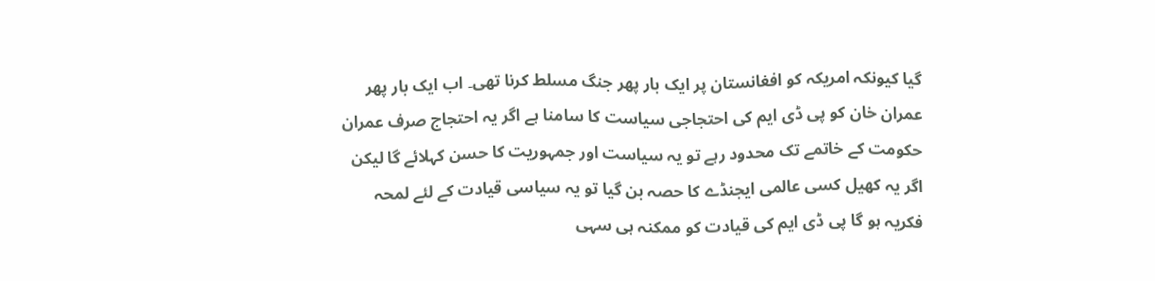گیا کیونکہ امریکہ کو افغانستان پر ایک بار پھر جنگ مسلط کرنا تھی۔ اب ایک بار پھر عمران خان کو پی ڈی ایم کی احتجاجی سیاست کا سامنا ہے اگر یہ احتجاج صرف عمران حکومت کے خاتمے تک محدود رہے تو یہ سیاست اور جمہوریت کا حسن کہلائے گا لیکن اگر یہ کھیل کسی عالمی ایجنڈے کا حصہ بن گیا تو یہ سیاسی قیادت کے لئے لمحہ فکریہ ہو گا پی ڈی ایم کی قیادت کو ممکنہ ہی سہی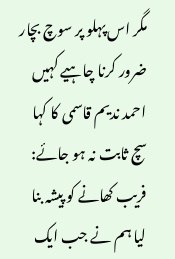مگر اس پہلو پر سوچ بچار ضرور کرنا چاہیے کہیں احمد ندیم قاسمی کا کہا سچ ثابت نہ ہو جائے: فریب کھانے کو پیشہ بنا لیا ہم نے جب ایک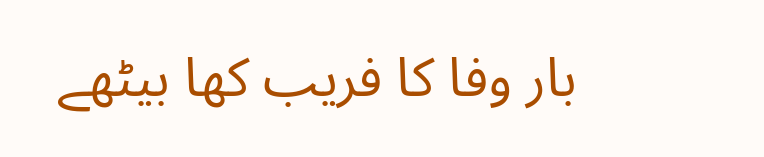بار وفا کا فریب کھا بیٹھے